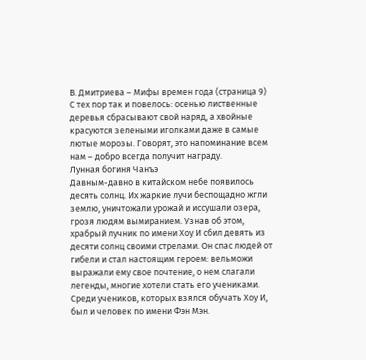В. Дмитриева – Мифы времен года (страница 9)
С тех пор так и повелось: осенью лиственные деревья сбрасывают свой наряд, а хвойные красуются зелеными иголками даже в самые лютые морозы. Говорят, это напоминание всем нам – добро всегда получит награду.
Лунная богиня Чанъэ
Давным-давно в китайском небе появилось десять солнц. Их жаркие лучи беспощадно жгли землю, уничтожали урожай и иссушали озера, грозя людям вымиранием. Узнав об этом, храбрый лучник по имени Хоу И сбил девять из десяти солнц своими стрелами. Он спас людей от гибели и стал настоящим героем: вельможи выражали ему свое почтение, о нем слагали легенды, многие хотели стать его учениками. Среди учеников, которых взялся обучать Хоу И, был и человек по имени Фэн Мэн.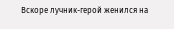Вскоре лучник-герой женился на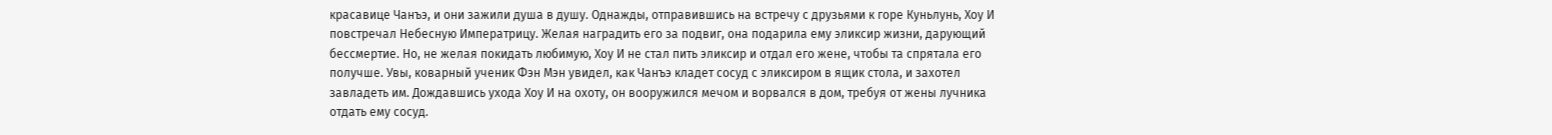красавице Чанъэ, и они зажили душа в душу. Однажды, отправившись на встречу с друзьями к горе Куньлунь, Хоу И повстречал Небесную Императрицу. Желая наградить его за подвиг, она подарила ему эликсир жизни, дарующий бессмертие. Но, не желая покидать любимую, Хоу И не стал пить эликсир и отдал его жене, чтобы та спрятала его получше. Увы, коварный ученик Фэн Мэн увидел, как Чанъэ кладет сосуд с эликсиром в ящик стола, и захотел завладеть им. Дождавшись ухода Хоу И на охоту, он вооружился мечом и ворвался в дом, требуя от жены лучника отдать ему сосуд.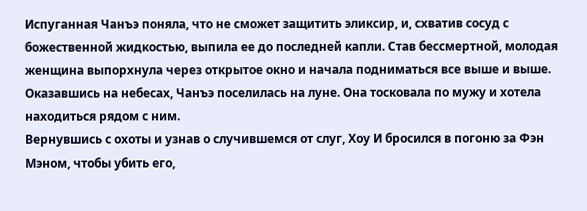Испуганная Чанъэ поняла, что не сможет защитить эликсир, и, схватив сосуд с божественной жидкостью, выпила ее до последней капли. Став бессмертной, молодая женщина выпорхнула через открытое окно и начала подниматься все выше и выше. Оказавшись на небесах, Чанъэ поселилась на луне. Она тосковала по мужу и хотела находиться рядом с ним.
Вернувшись с охоты и узнав о случившемся от слуг, Хоу И бросился в погоню за Фэн Мэном, чтобы убить его,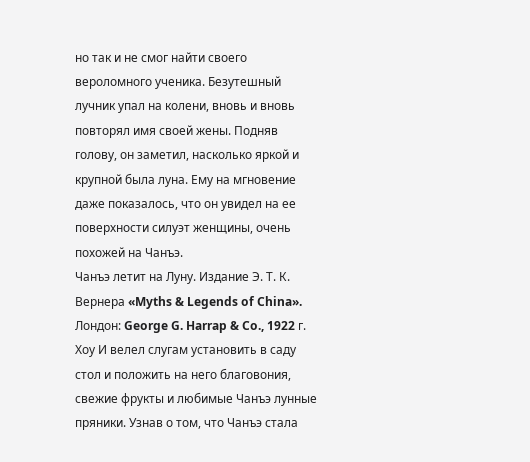но так и не смог найти своего вероломного ученика. Безутешный лучник упал на колени, вновь и вновь повторял имя своей жены. Подняв голову, он заметил, насколько яркой и крупной была луна. Ему на мгновение даже показалось, что он увидел на ее поверхности силуэт женщины, очень похожей на Чанъэ.
Чанъэ летит на Луну. Издание Э. Т. К. Вернера «Myths & Legends of China». Лондон: George G. Harrap & Co., 1922 г.
Хоу И велел слугам установить в саду стол и положить на него благовония, свежие фрукты и любимые Чанъэ лунные пряники. Узнав о том, что Чанъэ стала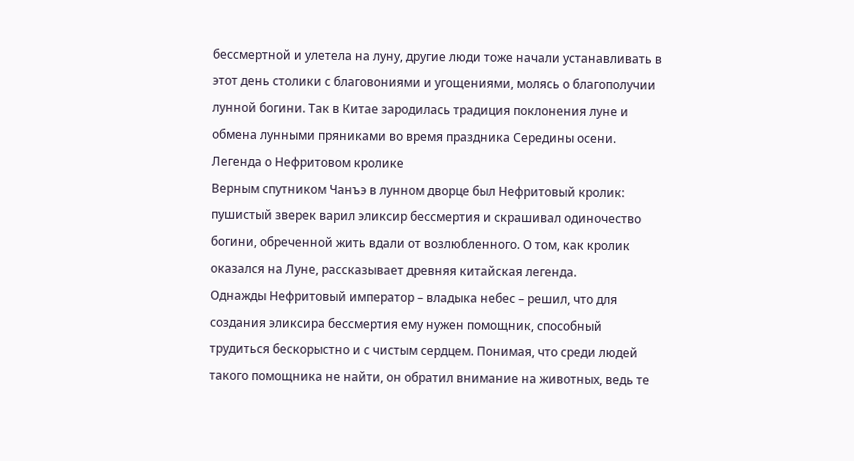бессмертной и улетела на луну, другие люди тоже начали устанавливать в этот день столики с благовониями и угощениями, молясь о благополучии лунной богини. Так в Китае зародилась традиция поклонения луне и обмена лунными пряниками во время праздника Середины осени.
Легенда о Нефритовом кролике
Верным спутником Чанъэ в лунном дворце был Нефритовый кролик: пушистый зверек варил эликсир бессмертия и скрашивал одиночество богини, обреченной жить вдали от возлюбленного. О том, как кролик оказался на Луне, рассказывает древняя китайская легенда.
Однажды Нефритовый император – владыка небес – решил, что для создания эликсира бессмертия ему нужен помощник, способный трудиться бескорыстно и с чистым сердцем. Понимая, что среди людей такого помощника не найти, он обратил внимание на животных, ведь те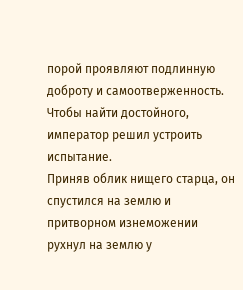порой проявляют подлинную доброту и самоотверженность. Чтобы найти достойного, император решил устроить испытание.
Приняв облик нищего старца, он спустился на землю и притворном изнеможении рухнул на землю у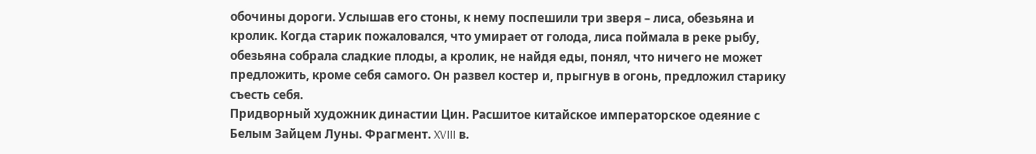обочины дороги. Услышав его стоны, к нему поспешили три зверя – лиса, обезьяна и кролик. Когда старик пожаловался, что умирает от голода, лиса поймала в реке рыбу, обезьяна собрала сладкие плоды, а кролик, не найдя еды, понял, что ничего не может предложить, кроме себя самого. Он развел костер и, прыгнув в огонь, предложил старику съесть себя.
Придворный художник династии Цин. Расшитое китайское императорское одеяние с Белым Зайцем Луны. Фрагмент. XVIII в.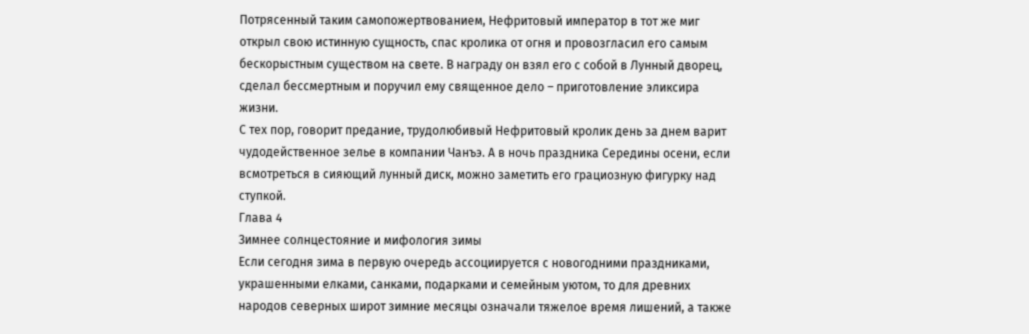Потрясенный таким самопожертвованием, Нефритовый император в тот же миг открыл свою истинную сущность, спас кролика от огня и провозгласил его самым бескорыстным существом на свете. В награду он взял его с собой в Лунный дворец, сделал бессмертным и поручил ему священное дело – приготовление эликсира жизни.
С тех пор, говорит предание, трудолюбивый Нефритовый кролик день за днем варит чудодейственное зелье в компании Чанъэ. А в ночь праздника Середины осени, если всмотреться в сияющий лунный диск, можно заметить его грациозную фигурку над ступкой.
Глава 4
Зимнее солнцестояние и мифология зимы
Если сегодня зима в первую очередь ассоциируется с новогодними праздниками, украшенными елками, санками, подарками и семейным уютом, то для древних народов северных широт зимние месяцы означали тяжелое время лишений, а также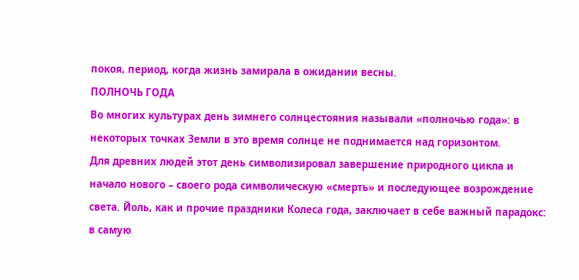покоя, период, когда жизнь замирала в ожидании весны.
ПОЛНОЧЬ ГОДА
Во многих культурах день зимнего солнцестояния называли «полночью года»: в некоторых точках Земли в это время солнце не поднимается над горизонтом.
Для древних людей этот день символизировал завершение природного цикла и начало нового – своего рода символическую «смерть» и последующее возрождение света. Йоль, как и прочие праздники Колеса года, заключает в себе важный парадокс: в самую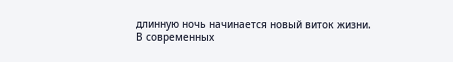длинную ночь начинается новый виток жизни.
В современных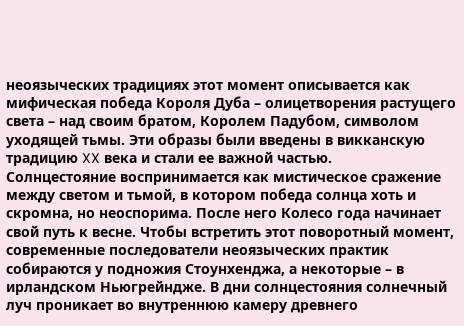неоязыческих традициях этот момент описывается как мифическая победа Короля Дуба – олицетворения растущего света – над своим братом, Королем Падубом, символом уходящей тьмы. Эти образы были введены в викканскую традицию XX века и стали ее важной частью.
Солнцестояние воспринимается как мистическое сражение между светом и тьмой, в котором победа солнца хоть и скромна, но неоспорима. После него Колесо года начинает свой путь к весне. Чтобы встретить этот поворотный момент, современные последователи неоязыческих практик собираются у подножия Стоунхенджа, а некоторые – в ирландском Ньюгрейндже. В дни солнцестояния солнечный луч проникает во внутреннюю камеру древнего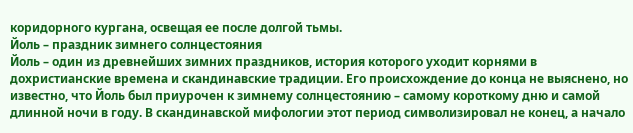коридорного кургана, освещая ее после долгой тьмы.
Йоль – праздник зимнего солнцестояния
Йоль – один из древнейших зимних праздников, история которого уходит корнями в дохристианские времена и скандинавские традиции. Его происхождение до конца не выяснено, но известно, что Йоль был приурочен к зимнему солнцестоянию – самому короткому дню и самой длинной ночи в году. В скандинавской мифологии этот период символизировал не конец, а начало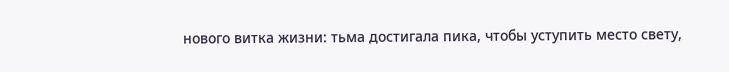нового витка жизни: тьма достигала пика, чтобы уступить место свету,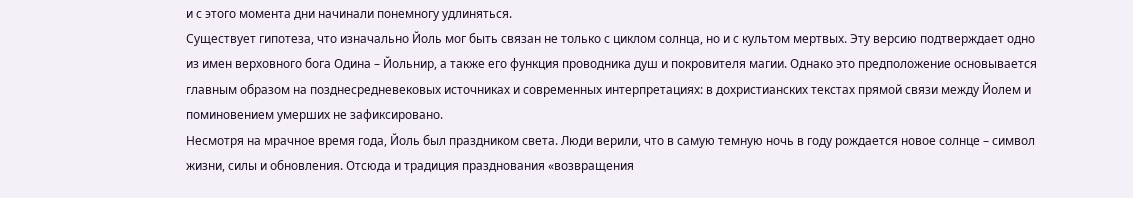и с этого момента дни начинали понемногу удлиняться.
Существует гипотеза, что изначально Йоль мог быть связан не только с циклом солнца, но и с культом мертвых. Эту версию подтверждает одно из имен верховного бога Одина – Йольнир, а также его функция проводника душ и покровителя магии. Однако это предположение основывается главным образом на позднесредневековых источниках и современных интерпретациях: в дохристианских текстах прямой связи между Йолем и поминовением умерших не зафиксировано.
Несмотря на мрачное время года, Йоль был праздником света. Люди верили, что в самую темную ночь в году рождается новое солнце – символ жизни, силы и обновления. Отсюда и традиция празднования «возвращения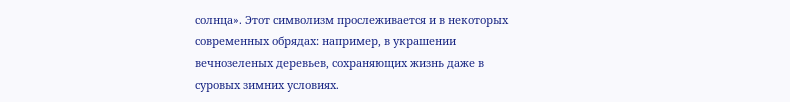солнца». Этот символизм прослеживается и в некоторых современных обрядах: например, в украшении вечнозеленых деревьев, сохраняющих жизнь даже в суровых зимних условиях.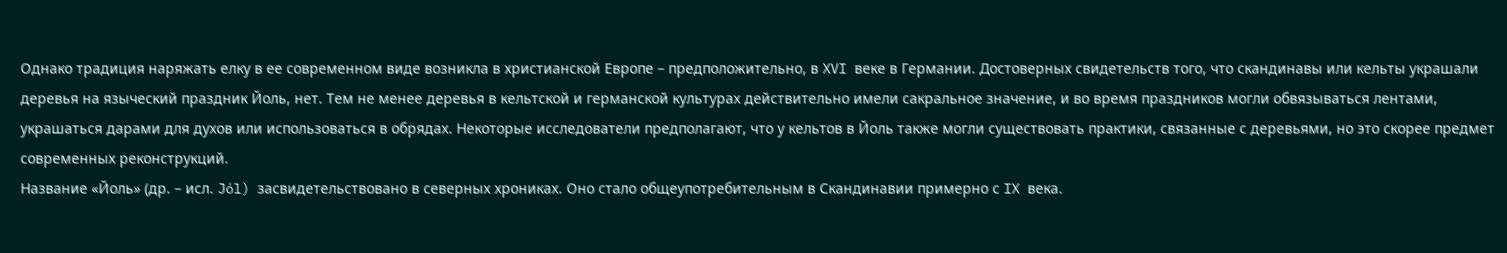Однако традиция наряжать елку в ее современном виде возникла в христианской Европе – предположительно, в XVI веке в Германии. Достоверных свидетельств того, что скандинавы или кельты украшали деревья на языческий праздник Йоль, нет. Тем не менее деревья в кельтской и германской культурах действительно имели сакральное значение, и во время праздников могли обвязываться лентами, украшаться дарами для духов или использоваться в обрядах. Некоторые исследователи предполагают, что у кельтов в Йоль также могли существовать практики, связанные с деревьями, но это скорее предмет современных реконструкций.
Название «Йоль» (др. – исл. Jól) засвидетельствовано в северных хрониках. Оно стало общеупотребительным в Скандинавии примерно с IX века.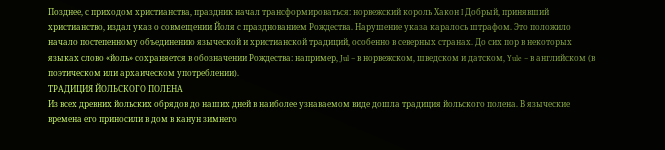Позднее, с приходом христианства, праздник начал трансформироваться: норвежский король Хакон I Добрый, принявший христианство, издал указ о совмещении Йоля с празднованием Рождества. Нарушение указа каралось штрафом. Это положило начало постепенному объединению языческой и христианской традиций, особенно в северных странах. До сих пор в некоторых языках слово «йоль» сохраняется в обозначении Рождества: например, Jul – в норвежском, шведском и датском, Yule – в английском (в поэтическом или архаическом употреблении).
ТРАДИЦИЯ ЙОЛЬСКОГО ПОЛЕНА
Из всех древних йольских обрядов до наших дней в наиболее узнаваемом виде дошла традиция йольского полена. В языческие времена его приносили в дом в канун зимнего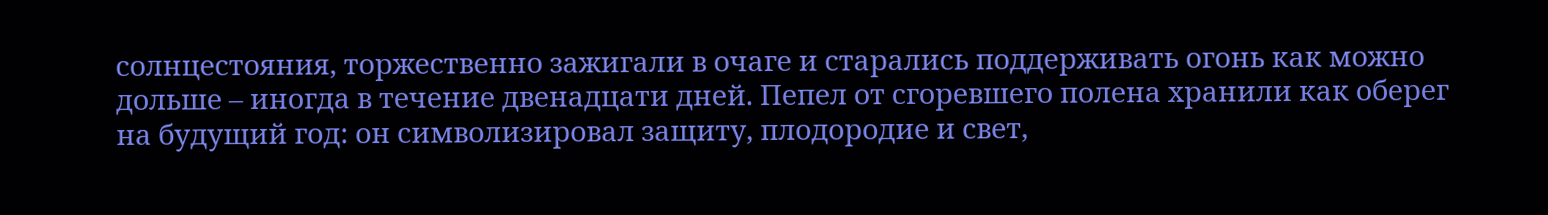солнцестояния, торжественно зажигали в очаге и старались поддерживать огонь как можно дольше – иногда в течение двенадцати дней. Пепел от сгоревшего полена хранили как оберег на будущий год: он символизировал защиту, плодородие и свет,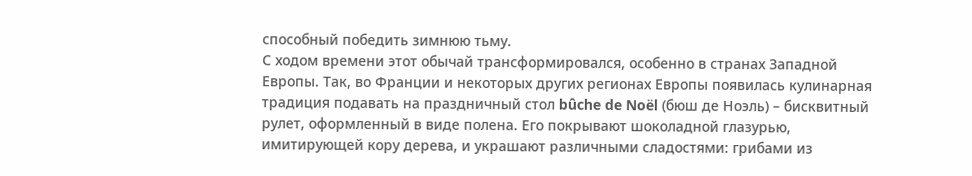способный победить зимнюю тьму.
С ходом времени этот обычай трансформировался, особенно в странах Западной Европы. Так, во Франции и некоторых других регионах Европы появилась кулинарная традиция подавать на праздничный стол bûche de Noël (бюш де Ноэль) – бисквитный рулет, оформленный в виде полена. Его покрывают шоколадной глазурью, имитирующей кору дерева, и украшают различными сладостями: грибами из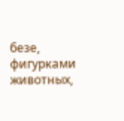безе, фигурками животных,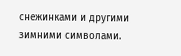снежинками и другими зимними символами.